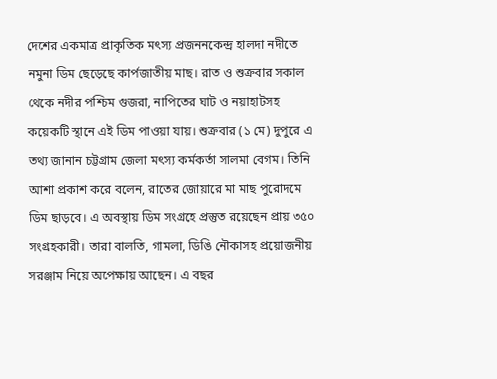দেশের একমাত্র প্রাকৃতিক মৎস্য প্রজননকেন্দ্র হালদা নদীতে নমুনা ডিম ছেড়েছে কার্পজাতীয় মাছ। রাত ও শুক্রবার সকাল থেকে নদীর পশ্চিম গুজরা, নাপিতের ঘাট ও নয়াহাটসহ কয়েকটি স্থানে এই ডিম পাওয়া যায়। শুক্রবার (১ মে) দুপুরে এ তথ্য জানান চট্টগ্রাম জেলা মৎস্য কর্মকর্তা সালমা বেগম। তিনি আশা প্রকাশ করে বলেন, রাতের জোয়ারে মা মাছ পুরোদমে ডিম ছাড়বে। এ অবস্থায় ডিম সংগ্রহে প্রস্তুত রয়েছেন প্রায় ৩৫০ সংগ্রহকারী। তারা বালতি, গামলা, ডিঙি নৌকাসহ প্রয়োজনীয় সরঞ্জাম নিয়ে অপেক্ষায় আছেন। এ বছর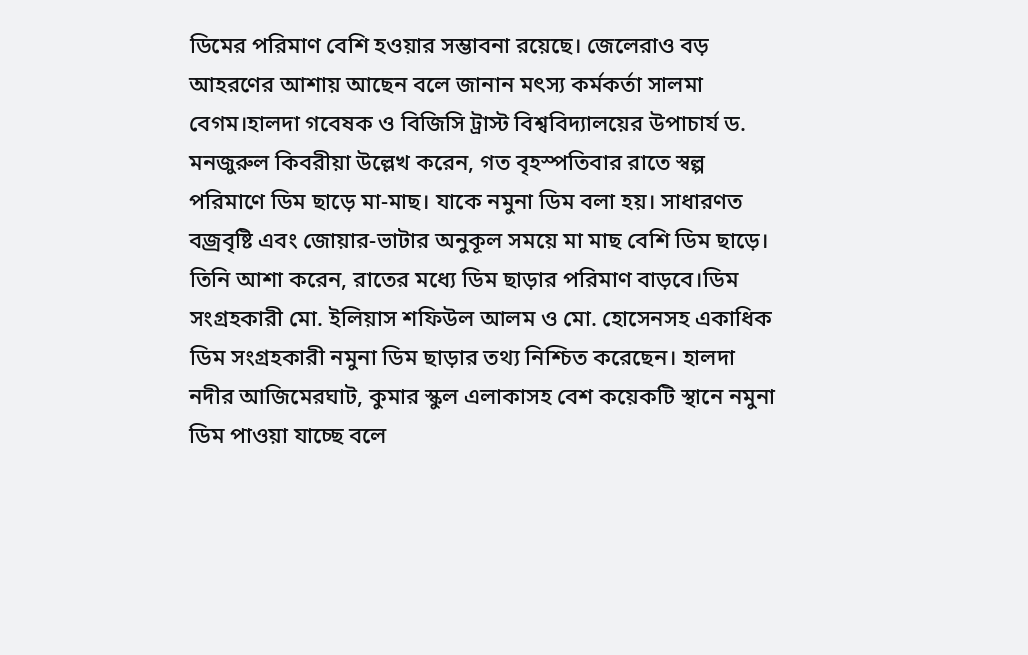ডিমের পরিমাণ বেশি হওয়ার সম্ভাবনা রয়েছে। জেলেরাও বড় আহরণের আশায় আছেন বলে জানান মৎস্য কর্মকর্তা সালমা বেগম।হালদা গবেষক ও বিজিসি ট্রাস্ট বিশ্ববিদ্যালয়ের উপাচার্য ড. মনজুরুল কিবরীয়া উল্লেখ করেন, গত বৃহস্পতিবার রাতে স্বল্প পরিমাণে ডিম ছাড়ে মা-মাছ। যাকে নমুনা ডিম বলা হয়। সাধারণত বজ্রবৃষ্টি এবং জোয়ার-ভাটার অনুকূল সময়ে মা মাছ বেশি ডিম ছাড়ে। তিনি আশা করেন, রাতের মধ্যে ডিম ছাড়ার পরিমাণ বাড়বে।ডিম সংগ্রহকারী মো. ইলিয়াস শফিউল আলম ও মো. হোসেনসহ একাধিক ডিম সংগ্রহকারী নমুনা ডিম ছাড়ার তথ্য নিশ্চিত করেছেন। হালদা নদীর আজিমেরঘাট, কুমার স্কুল এলাকাসহ বেশ কয়েকটি স্থানে নমুনা ডিম পাওয়া যাচ্ছে বলে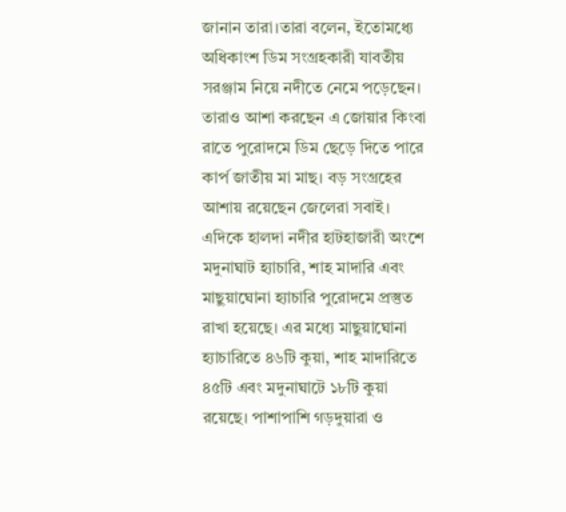জানান তারা।তারা বলেন, ইতোমধ্যে অধিকাংশ ডিম সংগ্রহকারী যাবতীয় সরঞ্জাম নিয়ে নদীতে নেমে পড়েছেন। তারাও আশা করছেন এ জোয়ার কিংবা রাতে পুরোদমে ডিম ছেড়ে দিতে পারে কার্প জাতীয় মা মাছ। বড় সংগ্রহের আশায় রয়েছেন জেলেরা সবাই। এদিকে হালদা নদীর হাটহাজারী অংশে মদুনাঘাট হ্যাচারি, শাহ মাদারি এবং মাছুয়াঘোনা হ্যাচারি পুরোদমে প্রস্তুত রাখা হয়েছে। এর মধ্যে মাছুয়াঘোনা হ্যাচারিতে ৪৬টি কুয়া, শাহ মাদারিতে ৪৫টি এবং মদুনাঘাটে ১৮টি কুয়া রয়েছে। পাশাপাশি গড়দুয়ারা ও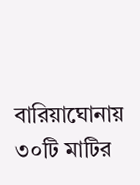বারিয়াঘোনায় ৩০টি মাটির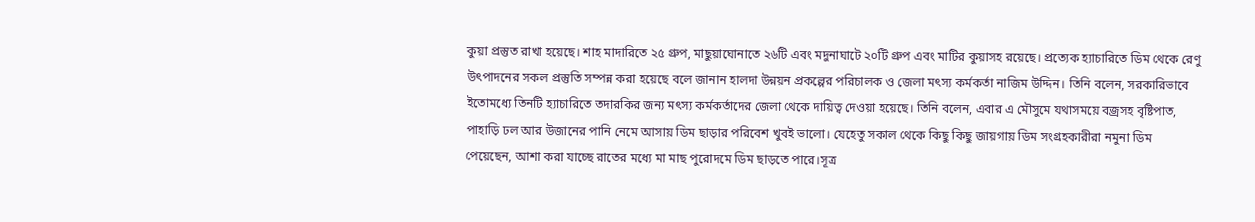কুয়া প্রস্তুত রাখা হয়েছে। শাহ মাদারিতে ২৫ গ্রুপ, মাছুয়াঘোনাতে ২৬টি এবং মদুনাঘাটে ২০টি গ্রুপ এবং মাটির কুয়াসহ রয়েছে। প্রত্যেক হ্যাচারিতে ডিম থেকে রেণু উৎপাদনের সকল প্রস্তুতি সম্পন্ন করা হয়েছে বলে জানান হালদা উন্নয়ন প্রকল্পের পরিচালক ও জেলা মৎস্য কর্মকর্তা নাজিম উদ্দিন। তিনি বলেন, সরকারিভাবে ইতোমধ্যে তিনটি হ্যাচারিতে তদারকির জন্য মৎস্য কর্মকর্তাদের জেলা থেকে দায়িত্ব দেওয়া হয়েছে। তিনি বলেন, এবার এ মৌসুমে যথাসময়ে বজ্রসহ বৃষ্টিপাত, পাহাড়ি ঢল আর উজানের পানি নেমে আসায় ডিম ছাড়ার পরিবেশ খুবই ভালো। যেহেতু সকাল থেকে কিছু কিছু জায়গায় ডিম সংগ্রহকারীরা নমুনা ডিম পেয়েছেন, আশা করা যাচ্ছে রাতের মধ্যে মা মাছ পুরোদমে ডিম ছাড়তে পারে।সূত্র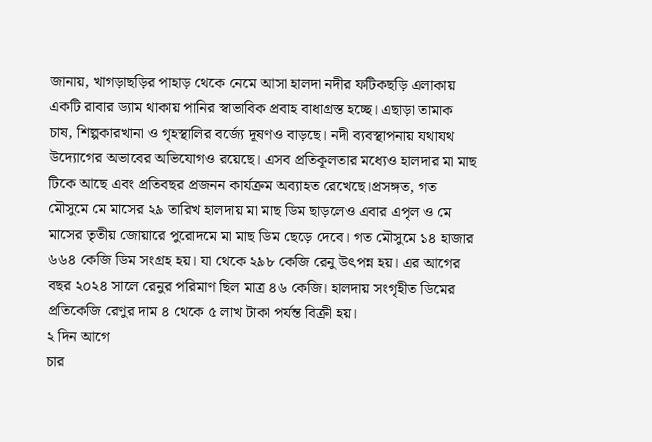জানায়, খাগড়াছড়ির পাহাড় থেকে নেমে আসা হালদা নদীর ফটিকছড়ি এলাকায় একটি রাবার ড্যাম থাকায় পানির স্বাভাবিক প্রবাহ বাধাগ্রস্ত হচ্ছে। এছাড়া তামাক চাষ, শিল্পকারখানা ও গৃহস্থালির বর্জ্যে দূষণও বাড়ছে। নদী ব্যবস্থাপনায় যথাযথ উদ্যোগের অভাবের অভিযোগও রয়েছে। এসব প্রতিকূলতার মধ্যেও হালদার মা মাছ টিকে আছে এবং প্রতিবছর প্রজনন কার্যক্রম অব্যাহত রেখেছে।প্রসঙ্গত, গত মৌসুমে মে মাসের ২৯ তারিখ হালদায় মা মাছ ডিম ছাড়লেও এবার এপৃল ও মে মাসের তৃতীয় জোয়ারে পুরোদমে মা মাছ ডিম ছেড়ে দেবে। গত মৌসুমে ১৪ হাজার ৬৬৪ কেজি ডিম সংগ্রহ হয়। যা থেকে ২৯৮ কেজি রেনু উৎপন্ন হয়। এর আগের বছর ২০২৪ সালে রেনুর পরিমাণ ছিল মাত্র ৪৬ কেজি। হালদায় সংগৃহীত ডিমের প্রতিকেজি রেণুর দাম ৪ থেকে ৫ লাখ টাকা পর্যন্ত বিক্রী হয়।
২ দিন আগে
চার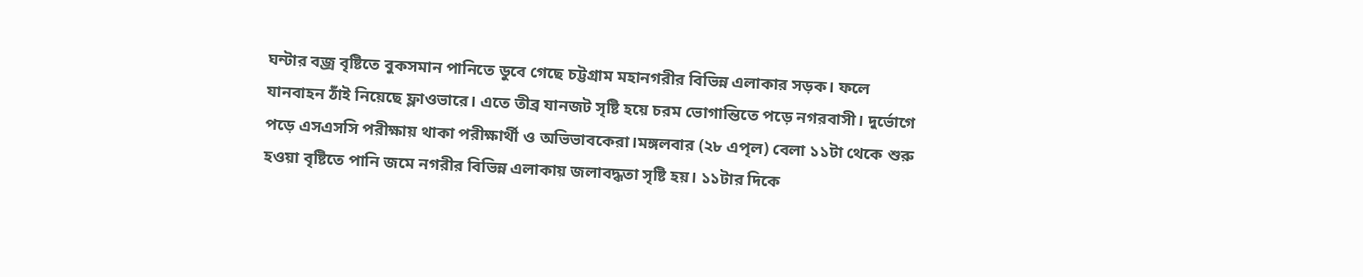ঘন্টার বজ্র বৃষ্টিতে বুকসমান পানিতে ডুবে গেছে চট্টগ্রাম মহানগরীর বিভিন্ন এলাকার সড়ক। ফলে যানবাহন ঠাঁই নিয়েছে ফ্লাওভারে। এতে তীব্র যানজট সৃষ্টি হয়ে চরম ভোগান্তিতে পড়ে নগরবাসী। দুর্ভোগে পড়ে এসএসসি পরীক্ষায় থাকা পরীক্ষার্থী ও অভিভাবকেরা।মঙ্গলবার (২৮ এপৃল) বেলা ১১টা থেকে শুরু হওয়া বৃষ্টিতে পানি জমে নগরীর বিভিন্ন এলাকায় জলাবদ্ধতা সৃষ্টি হয়। ১১টার দিকে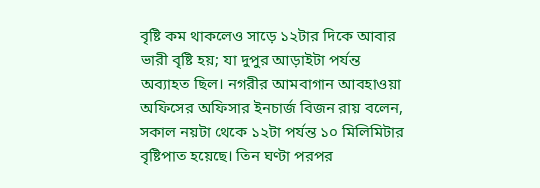বৃষ্টি কম থাকলেও সাড়ে ১২টার দিকে আবার ভারী বৃষ্টি হয়; যা দুপুর আড়াইটা পর্যন্ত অব্যাহত ছিল। নগরীর আমবাগান আবহাওয়া অফিসের অফিসার ইনচার্জ বিজন রায় বলেন, সকাল নয়টা থেকে ১২টা পর্যন্ত ১০ মিলিমিটার বৃষ্টিপাত হয়েছে। তিন ঘণ্টা পরপর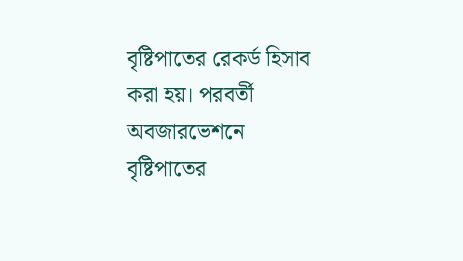বৃষ্টিপাতের রেকর্ড হিসাব করা হয়। পরবর্তী অবজারভেশনে বৃষ্টিপাতের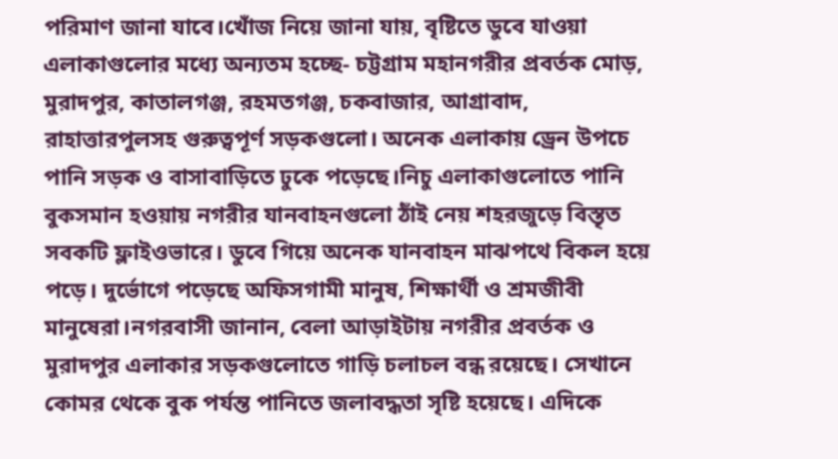পরিমাণ জানা যাবে।খোঁজ নিয়ে জানা যায়, বৃষ্টিতে ডুবে যাওয়া এলাকাগুলোর মধ্যে অন্যতম হচ্ছে- চট্টগ্রাম মহানগরীর প্রবর্তক মোড়, মুরাদপুর, কাতালগঞ্জ, রহমতগঞ্জ, চকবাজার, আগ্রাবাদ, রাহাত্তারপুলসহ গুরুত্বপূর্ণ সড়কগুলো। অনেক এলাকায় ড্রেন উপচে পানি সড়ক ও বাসাবাড়িতে ঢুকে পড়েছে।নিচু এলাকাগুলোতে পানি বুকসমান হওয়ায় নগরীর যানবাহনগুলো ঠাঁই নেয় শহরজুড়ে বিস্তৃত সবকটি ফ্লাইওভারে। ডুবে গিয়ে অনেক যানবাহন মাঝপথে বিকল হয়ে পড়ে। দুর্ভোগে পড়েছে অফিসগামী মানুষ, শিক্ষার্থী ও শ্রমজীবী মানুষেরা।নগরবাসী জানান, বেলা আড়াইটায় নগরীর প্রবর্তক ও মুরাদপুর এলাকার সড়কগুলোতে গাড়ি চলাচল বন্ধ রয়েছে। সেখানে কোমর থেকে বুক পর্যন্ত পানিতে জলাবদ্ধতা সৃষ্টি হয়েছে। এদিকে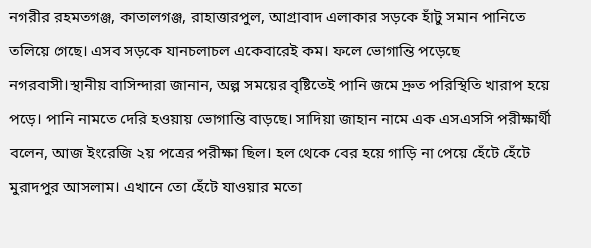নগরীর রহমতগঞ্জ, কাতালগঞ্জ, রাহাত্তারপুল, আগ্রাবাদ এলাকার সড়কে হাঁটু সমান পানিতে তলিয়ে গেছে। এসব সড়কে যানচলাচল একেবারেই কম। ফলে ভোগান্তি পড়েছে নগরবাসী।স্থানীয় বাসিন্দারা জানান, অল্প সময়ের বৃষ্টিতেই পানি জমে দ্রুত পরিস্থিতি খারাপ হয়ে পড়ে। পানি নামতে দেরি হওয়ায় ভোগান্তি বাড়ছে। সাদিয়া জাহান নামে এক এসএসসি পরীক্ষার্থী বলেন, আজ ইংরেজি ২য় পত্রের পরীক্ষা ছিল। হল থেকে বের হয়ে গাড়ি না পেয়ে হেঁটে হেঁটে মুরাদপুর আসলাম। এখানে তো হেঁটে যাওয়ার মতো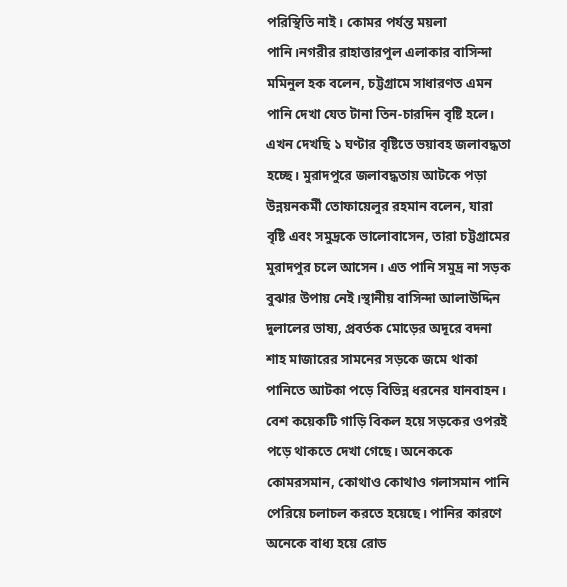পরিস্থিতি নাই। কোমর পর্যন্ত ময়লা পানি।নগরীর রাহাত্তারপুল এলাকার বাসিন্দা মমিনুল হক বলেন, চট্টগ্রামে সাধারণত এমন পানি দেখা যেত টানা তিন-চারদিন বৃষ্টি হলে। এখন দেখছি ১ ঘণ্টার বৃষ্টিতে ভয়াবহ জলাবদ্ধতা হচ্ছে। মুরাদপুরে জলাবদ্ধতায় আটকে পড়া উন্নয়নকর্মী তোফায়েলুর রহমান বলেন, যারা বৃষ্টি এবং সমুদ্রকে ভালোবাসেন, তারা চট্টগ্রামের মুরাদপুর চলে আসেন। এত পানি সমুদ্র না সড়ক বুঝার উপায় নেই।স্থানীয় বাসিন্দা আলাউদ্দিন দুলালের ভাষ্য, প্রবর্তক মোড়ের অদূরে বদনা শাহ মাজারের সামনের সড়কে জমে থাকা পানিতে আটকা পড়ে বিভিন্ন ধরনের যানবাহন। বেশ কয়েকটি গাড়ি বিকল হয়ে সড়কের ওপরই পড়ে থাকতে দেখা গেছে। অনেককে কোমরসমান, কোথাও কোথাও গলাসমান পানি পেরিয়ে চলাচল করতে হয়েছে। পানির কারণে অনেকে বাধ্য হয়ে রোড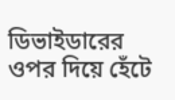ডিভাইডারের ওপর দিয়ে হেঁটে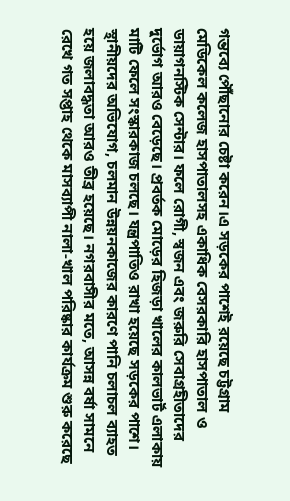গন্তব্যে পৌঁছানোর চেষ্টা করেন।এ সড়কের পাশেই রয়েছে চট্টগ্রাম মেডিকেল কলেজ হাসপাতালসহ একাধিক বেসরকারি হাসপাতাল ও ডায়াগনস্টিক সেন্টার। ফলে রোগী, স্বজন এবং জরুরি সেবাগ্রহীতাদের দুর্ভোগ আরও বেড়েছে। প্রবর্তক মোড়ের হিজড়া খালের কালভার্ট এলাকায় মাটি ফেলে সংস্কারকাজ চলছে। যন্ত্রপাতিও রাখা হয়েছে সড়কের পাশে। স্থানীয়দের অভিযোগ, চলমান উন্নয়নকাজের কারণে পানি চলাচল ব্যাহত হয়ে জলাবদ্ধতা আরও তীব্র হয়েছে। নগরবাসীর মতে, আসন্ন বর্ষা সামনে রেখে গত সপ্তাহ থেকে মাসব্যাপী নালা-খাল পরিষ্কার কার্যক্রম শুরু করেছে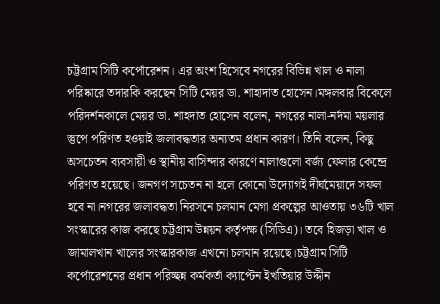চট্টগ্রাম সিটি কর্পোরেশন। এর অংশ হিসেবে নগরের বিভিন্ন খাল ও নালা পরিষ্কারে তদারকি করছেন সিটি মেয়র ডা. শাহাদাত হোসেন।মঙ্গলবার বিকেলে পরিদর্শনকালে মেয়র ডা. শাহদাত হোসেন বলেন, নগরের নালা-নর্দমা ময়লার স্তুপে পরিণত হওয়াই জলাবদ্ধতার অন্যতম প্রধান কারণ। তিনি বলেন, কিছু অসচেতন ব্যবসায়ী ও স্থানীয় বাসিন্দার কারণে নালাগুলো বর্জ্য ফেলার কেন্দ্রে পরিণত হয়েছে। জনগণ সচেতন না হলে কোনো উদ্যোগই দীর্ঘমেয়াদে সফল হবে না।নগরের জলাবদ্ধতা নিরসনে চলমান মেগা প্রকল্পের আওতায় ৩৬টি খাল সংস্কারের কাজ করছে চট্টগ্রাম উন্নয়ন কর্তৃপক্ষ (সিডিএ)। তবে হিজড়া খাল ও জামালখান খালের সংস্কারকাজ এখনো চলমান রয়েছে।চট্টগ্রাম সিটি কর্পোরেশনের প্রধান পরিচ্ছন্ন কর্মকর্তা ক্যাপ্টেন ইখতিয়ার উদ্দীন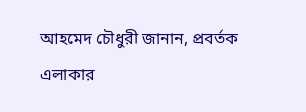আহমেদ চৌধুরী জানান, প্রবর্তক এলাকার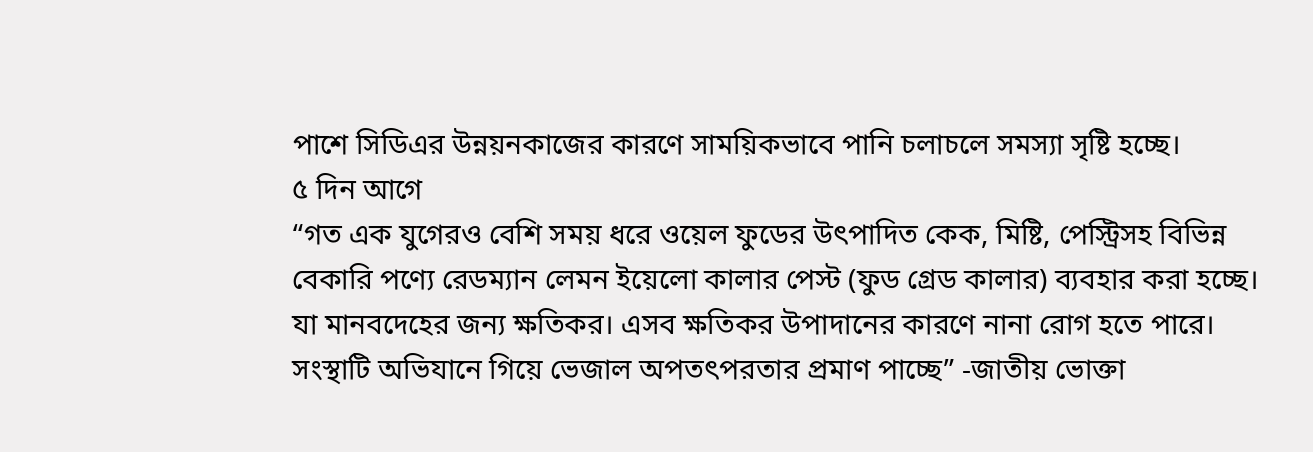পাশে সিডিএর উন্নয়নকাজের কারণে সাময়িকভাবে পানি চলাচলে সমস্যা সৃষ্টি হচ্ছে।
৫ দিন আগে
“গত এক যুগেরও বেশি সময় ধরে ওয়েল ফুডের উৎপাদিত কেক, মিষ্টি, পেস্ট্রিসহ বিভিন্ন বেকারি পণ্যে রেডম্যান লেমন ইয়েলো কালার পেস্ট (ফুড গ্রেড কালার) ব্যবহার করা হচ্ছে। যা মানবদেহের জন্য ক্ষতিকর। এসব ক্ষতিকর উপাদানের কারণে নানা রোগ হতে পারে। সংস্থাটি অভিযানে গিয়ে ভেজাল অপতৎপরতার প্রমাণ পাচ্ছে” -জাতীয় ভোক্তা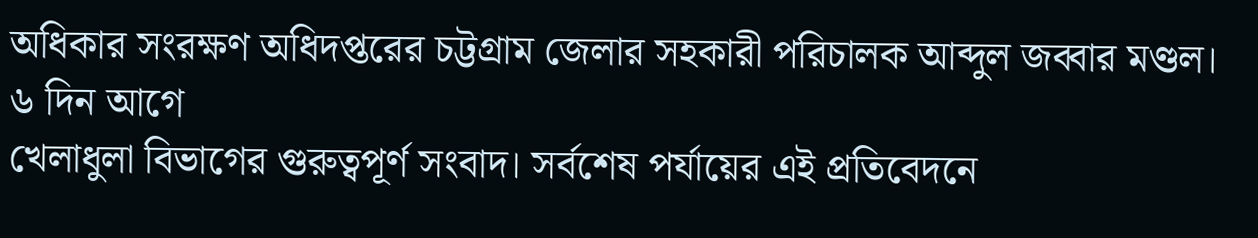অধিকার সংরক্ষণ অধিদপ্তরের চট্টগ্রাম জেলার সহকারী পরিচালক আব্দুল জব্বার মণ্ডল।
৬ দিন আগে
খেলাধুলা বিভাগের গুরুত্বপূর্ণ সংবাদ। সর্বশেষ পর্যায়ের এই প্রতিবেদনে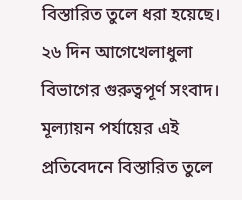বিস্তারিত তুলে ধরা হয়েছে।
২৬ দিন আগেখেলাধুলা বিভাগের গুরুত্বপূর্ণ সংবাদ। মূল্যায়ন পর্যায়ের এই প্রতিবেদনে বিস্তারিত তুলে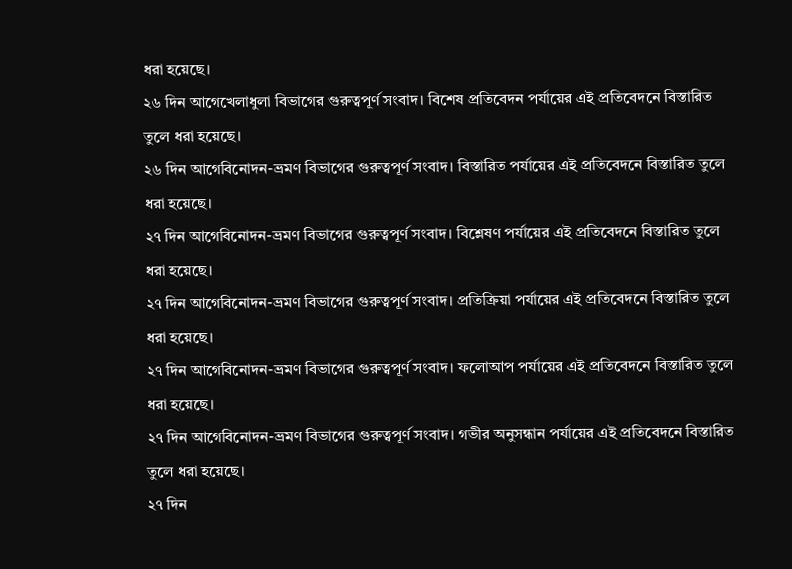ধরা হয়েছে।
২৬ দিন আগেখেলাধুলা বিভাগের গুরুত্বপূর্ণ সংবাদ। বিশেষ প্রতিবেদন পর্যায়ের এই প্রতিবেদনে বিস্তারিত তুলে ধরা হয়েছে।
২৬ দিন আগেবিনোদন-ভ্রমণ বিভাগের গুরুত্বপূর্ণ সংবাদ। বিস্তারিত পর্যায়ের এই প্রতিবেদনে বিস্তারিত তুলে ধরা হয়েছে।
২৭ দিন আগেবিনোদন-ভ্রমণ বিভাগের গুরুত্বপূর্ণ সংবাদ। বিশ্লেষণ পর্যায়ের এই প্রতিবেদনে বিস্তারিত তুলে ধরা হয়েছে।
২৭ দিন আগেবিনোদন-ভ্রমণ বিভাগের গুরুত্বপূর্ণ সংবাদ। প্রতিক্রিয়া পর্যায়ের এই প্রতিবেদনে বিস্তারিত তুলে ধরা হয়েছে।
২৭ দিন আগেবিনোদন-ভ্রমণ বিভাগের গুরুত্বপূর্ণ সংবাদ। ফলোআপ পর্যায়ের এই প্রতিবেদনে বিস্তারিত তুলে ধরা হয়েছে।
২৭ দিন আগেবিনোদন-ভ্রমণ বিভাগের গুরুত্বপূর্ণ সংবাদ। গভীর অনুসন্ধান পর্যায়ের এই প্রতিবেদনে বিস্তারিত তুলে ধরা হয়েছে।
২৭ দিন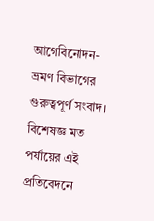আগেবিনোদন-ভ্রমণ বিভাগের গুরুত্বপূর্ণ সংবাদ। বিশেষজ্ঞ মত পর্যায়ের এই প্রতিবেদনে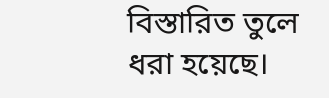বিস্তারিত তুলে ধরা হয়েছে।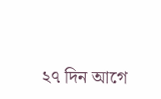২৭ দিন আগে